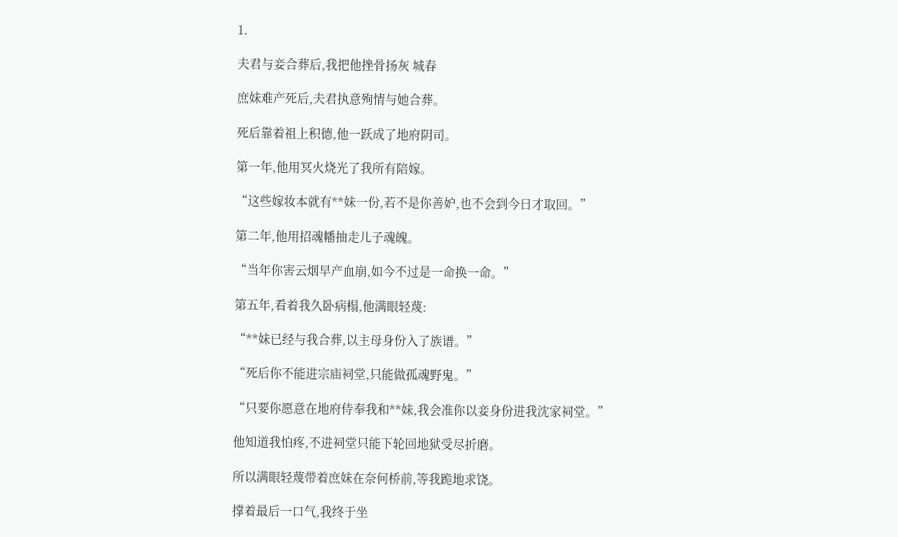1.

夫君与妾合葬后,我把他挫骨扬灰 城春

庶妹难产死后,夫君执意殉情与她合葬。

死后靠着祖上积德,他一跃成了地府阴司。

第一年,他用冥火烧光了我所有陪嫁。

“这些嫁妆本就有**妹一份,若不是你善妒,也不会到今日才取回。”

第二年,他用招魂幡抽走儿子魂魄。

“当年你害云烟早产血崩,如今不过是一命换一命。”

第五年,看着我久卧病榻,他满眼轻蔑:

“**妹已经与我合葬,以主母身份入了族谱。”

“死后你不能进宗庙祠堂,只能做孤魂野鬼。”

“只要你愿意在地府侍奉我和**妹,我会准你以妾身份进我沈家祠堂。”

他知道我怕疼,不进祠堂只能下轮回地狱受尽折磨。

所以满眼轻蔑带着庶妹在奈何桥前,等我跪地求饶。

撑着最后一口气,我终于坐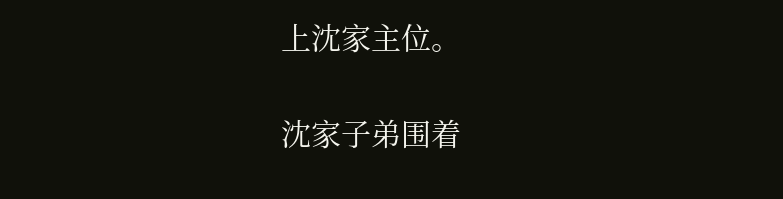上沈家主位。

沈家子弟围着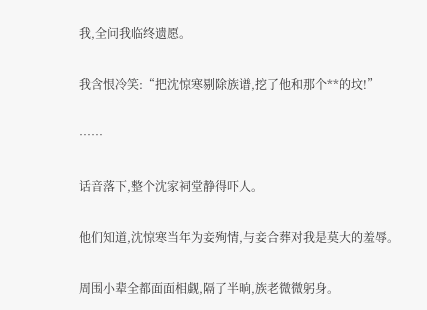我,全问我临终遗愿。

我含恨冷笑:“把沈惊寒剔除族谱,挖了他和那个**的坟!”

……

话音落下,整个沈家祠堂静得吓人。

他们知道,沈惊寒当年为妾殉情,与妾合葬对我是莫大的羞辱。

周围小辈全都面面相觑,隔了半晌,族老微微躬身。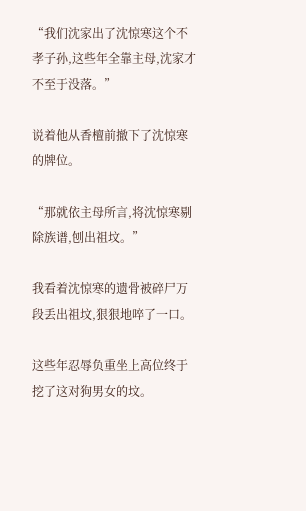“我们沈家出了沈惊寒这个不孝子孙,这些年全靠主母,沈家才不至于没落。”

说着他从香檀前撤下了沈惊寒的牌位。

“那就依主母所言,将沈惊寒剔除族谱,刨出祖坟。”

我看着沈惊寒的遗骨被碎尸万段丢出祖坟,狠狠地啐了一口。

这些年忍辱负重坐上高位终于挖了这对狗男女的坟。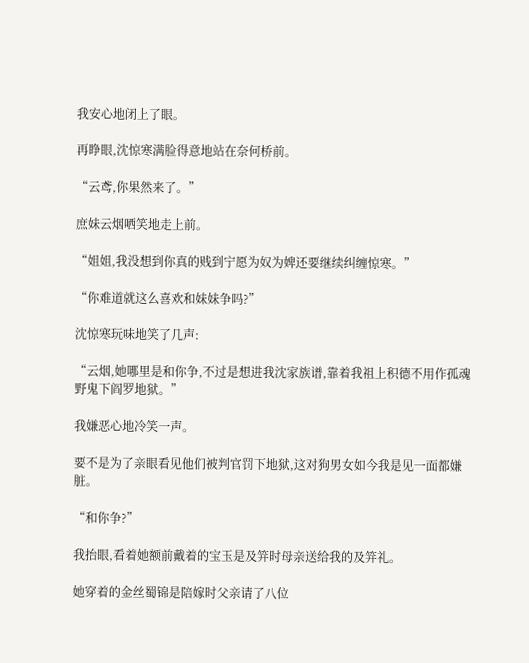我安心地闭上了眼。

再睁眼,沈惊寒满脸得意地站在奈何桥前。

“云鸢,你果然来了。”

庶妹云烟哂笑地走上前。

“姐姐,我没想到你真的贱到宁愿为奴为婢还要继续纠缠惊寒。”

“你难道就这么喜欢和妹妹争吗?”

沈惊寒玩味地笑了几声:

“云烟,她哪里是和你争,不过是想进我沈家族谱,靠着我祖上积德不用作孤魂野鬼下阎罗地狱。”

我嫌恶心地冷笑一声。

要不是为了亲眼看见他们被判官罚下地狱,这对狗男女如今我是见一面都嫌脏。

“和你争?”

我抬眼,看着她额前戴着的宝玉是及笄时母亲送给我的及笄礼。

她穿着的金丝蜀锦是陪嫁时父亲请了八位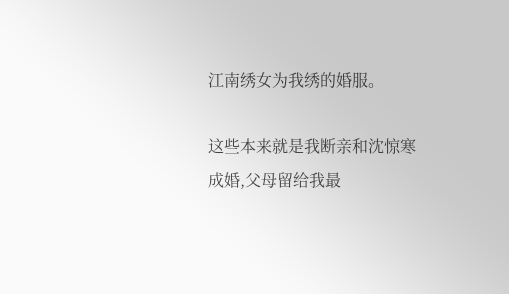江南绣女为我绣的婚服。

这些本来就是我断亲和沈惊寒成婚,父母留给我最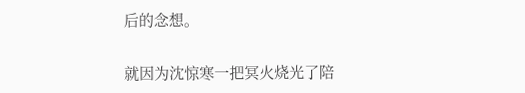后的念想。

就因为沈惊寒一把冥火烧光了陪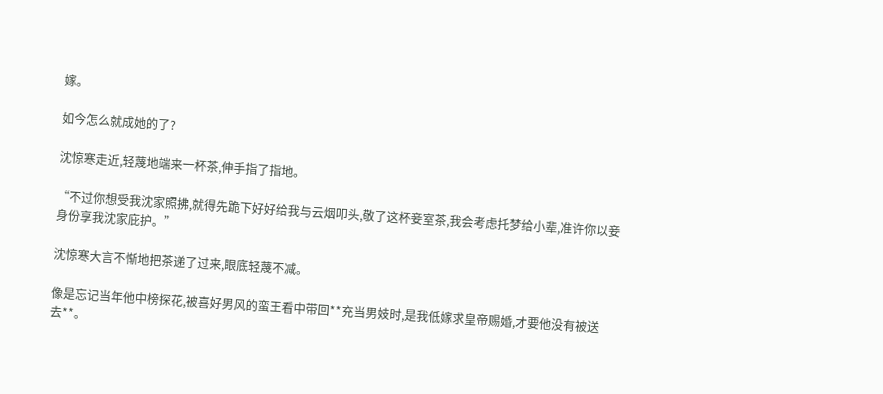嫁。

如今怎么就成她的了?

沈惊寒走近,轻蔑地端来一杯茶,伸手指了指地。

“不过你想受我沈家照拂,就得先跪下好好给我与云烟叩头,敬了这杯妾室茶,我会考虑托梦给小辈,准许你以妾身份享我沈家庇护。”

沈惊寒大言不惭地把茶递了过来,眼底轻蔑不减。

像是忘记当年他中榜探花,被喜好男风的蛮王看中带回**充当男妓时,是我低嫁求皇帝赐婚,才要他没有被送去**。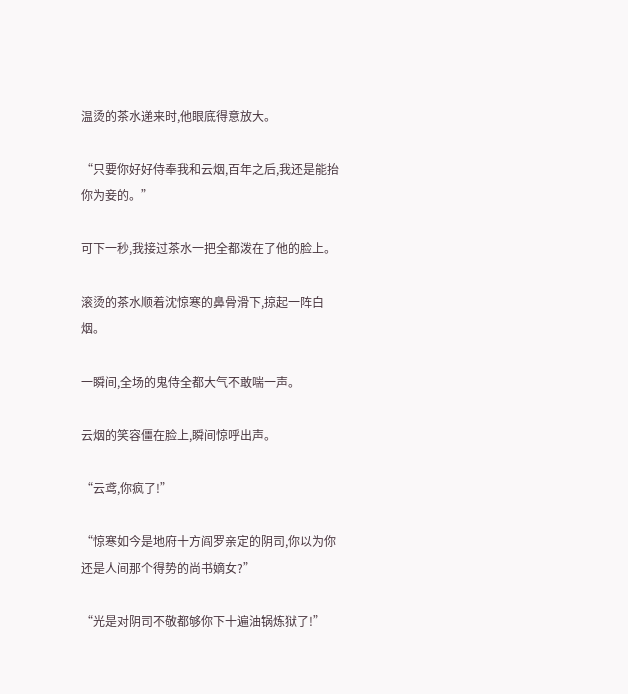温烫的茶水递来时,他眼底得意放大。

“只要你好好侍奉我和云烟,百年之后,我还是能抬你为妾的。”

可下一秒,我接过茶水一把全都泼在了他的脸上。

滚烫的茶水顺着沈惊寒的鼻骨滑下,掠起一阵白烟。

一瞬间,全场的鬼侍全都大气不敢喘一声。

云烟的笑容僵在脸上,瞬间惊呼出声。

“云鸢,你疯了!”

“惊寒如今是地府十方阎罗亲定的阴司,你以为你还是人间那个得势的尚书嫡女?”

“光是对阴司不敬都够你下十遍油锅炼狱了!”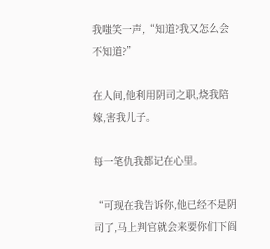我嗤笑一声,“知道?我又怎么会不知道?”

在人间,他利用阴司之职,烧我陪嫁,害我儿子。

每一笔仇我都记在心里。

“可现在我告诉你,他已经不是阴司了,马上判官就会来要你们下阎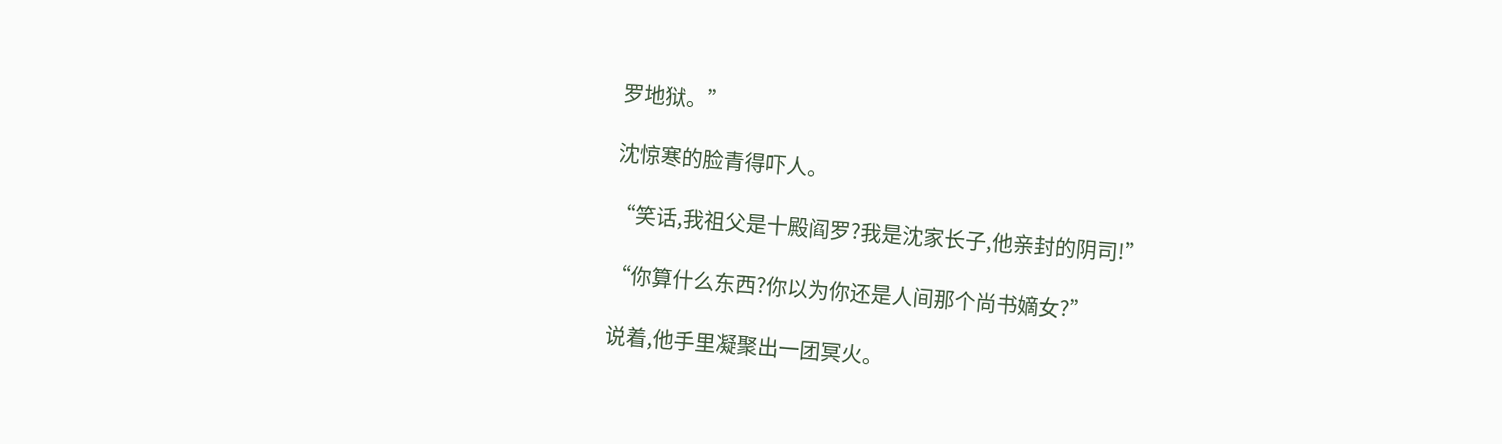罗地狱。”

沈惊寒的脸青得吓人。

“笑话,我祖父是十殿阎罗?我是沈家长子,他亲封的阴司!”

“你算什么东西?你以为你还是人间那个尚书嫡女?”

说着,他手里凝聚出一团冥火。